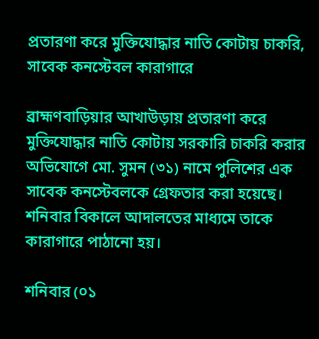প্রতারণা করে মুক্তিযোদ্ধার নাতি কোটায় চাকরি, সাবেক কনস্টেবল কারাগারে

ব্রাহ্মণবাড়িয়ার আখাউড়ায় প্রতারণা করে মুক্তিযোদ্ধার নাতি কোটায় সরকারি চাকরি করার অভিযোগে মো. সুমন (৩১) নামে পুলিশের এক সাবেক কনস্টেবলকে গ্রেফতার করা হয়েছে। শনিবার বিকালে আদালতের মাধ্যমে তাকে কারাগারে পাঠানো হয়।

শনিবার (০১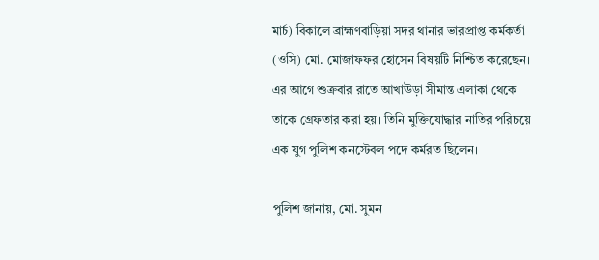মার্চ) বিকালে ব্রাহ্মণবাড়িয়া সদর থানার ভারপ্রাপ্ত কর্মকর্তা (ওসি) মো. মোজাফফর হোসেন বিষয়টি নিশ্চিত করেছেন। এর আগে শুক্রবার রাতে আখাউড়া সীমান্ত এলাকা থেকে তাকে গ্রেফতার করা হয়। তিনি মুক্তিযোদ্ধার নাতির পরিচয়ে এক যুগ পুলিশ কনস্টেবল পদে কর্মরত ছিলেন।

পুলিশ জানায়, মো. সুমন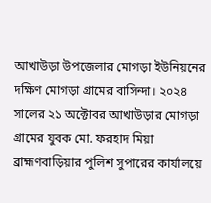আখাউড়া উপজেলার মোগড়া ইউনিয়নের দক্ষিণ মোগড়া গ্রামের বাসিন্দা। ২০২৪ সালের ২১ অক্টোবর আখাউড়ার মোগড়া গ্রামের যুবক মো. ফরহাদ মিয়া ব্রাহ্মণবাড়িয়ার পুলিশ সুপারের কার্যালয়ে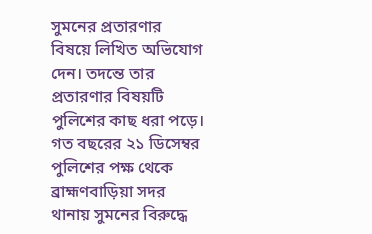সুমনের প্রতারণার বিষয়ে লিখিত অভিযোগ দেন। তদন্তে তার প্রতারণার বিষয়টি পুলিশের কাছ ধরা পড়ে। গত বছরের ২১ ডিসেম্বর পুলিশের পক্ষ থেকে ব্রাহ্মণবাড়িয়া সদর থানায় সুমনের বিরুদ্ধে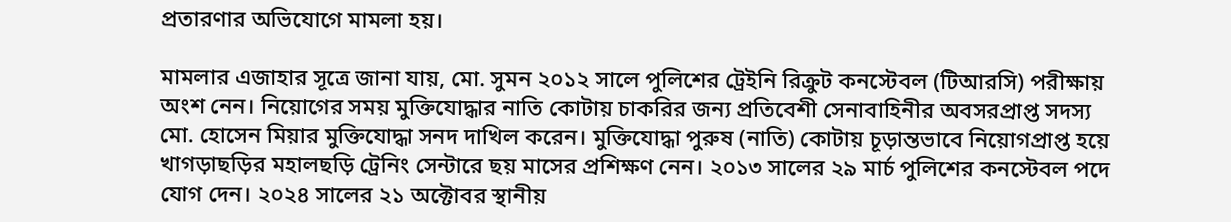প্রতারণার অভিযোগে মামলা হয়।

মামলার এজাহার সূত্রে জানা যায়, মো. সুমন ২০১২ সালে পুলিশের ট্রেইনি রিক্রুট কনস্টেবল (টিআরসি) পরীক্ষায় অংশ নেন। নিয়োগের সময় মুক্তিযোদ্ধার নাতি কোটায় চাকরির জন্য প্রতিবেশী সেনাবাহিনীর অবসরপ্রাপ্ত সদস্য মো. হোসেন মিয়ার মুক্তিযোদ্ধা সনদ দাখিল করেন। মুক্তিযোদ্ধা পুরুষ (নাতি) কোটায় চূড়ান্তভাবে নিয়োগপ্রাপ্ত হয়ে খাগড়াছড়ির মহালছড়ি ট্রেনিং সেন্টারে ছয় মাসের প্রশিক্ষণ নেন। ২০১৩ সালের ২৯ মার্চ পুলিশের কনস্টেবল পদে যোগ দেন। ২০২৪ সালের ২১ অক্টোবর স্থানীয়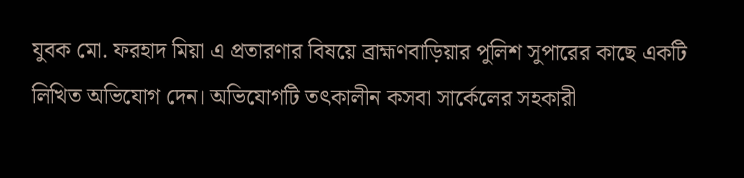যুবক মো. ফরহাদ মিয়া এ প্রতারণার বিষয়ে ব্রাহ্মণবাড়িয়ার পুলিশ সুপারের কাছে একটি লিখিত অভিযোগ দেন। অভিযোগটি তৎকালীন কসবা সার্কেলের সহকারী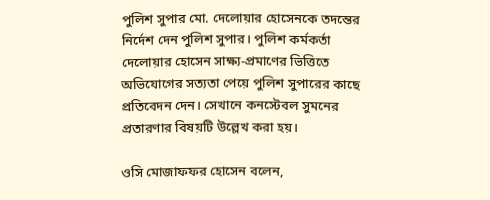পুলিশ সুপার মো. দেলোয়ার হোসেনকে তদন্তের নির্দেশ দেন পুলিশ সুপার। পুলিশ কর্মকর্তা দেলোয়ার হোসেন সাক্ষ্য-প্রমাণের ভিত্তিতে অভিযোগের সত্যতা পেয়ে পুলিশ সুপারের কাছে প্রতিবেদন দেন। সেখানে কনস্টেবল সুমনের প্রতারণার বিষয়টি উল্লেখ করা হয়।

ওসি মোজাফফর হোসেন বলেন,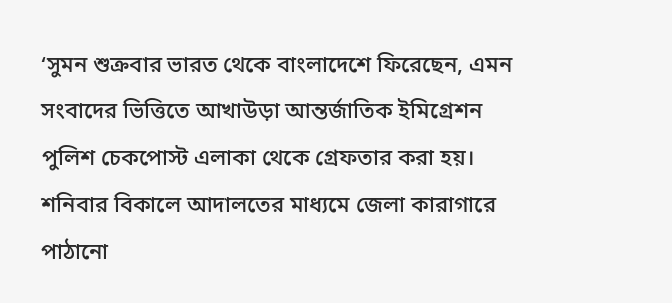‘সুমন শুক্রবার ভারত থেকে বাংলাদেশে ফিরেছেন, এমন সংবাদের ভিত্তিতে আখাউড়া আন্তর্জাতিক ইমিগ্রেশন পুলিশ চেকপোস্ট এলাকা থেকে গ্রেফতার করা হয়। শনিবার বিকালে আদালতের মাধ্যমে জেলা কারাগারে পাঠানো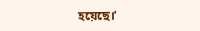হয়েছে।’